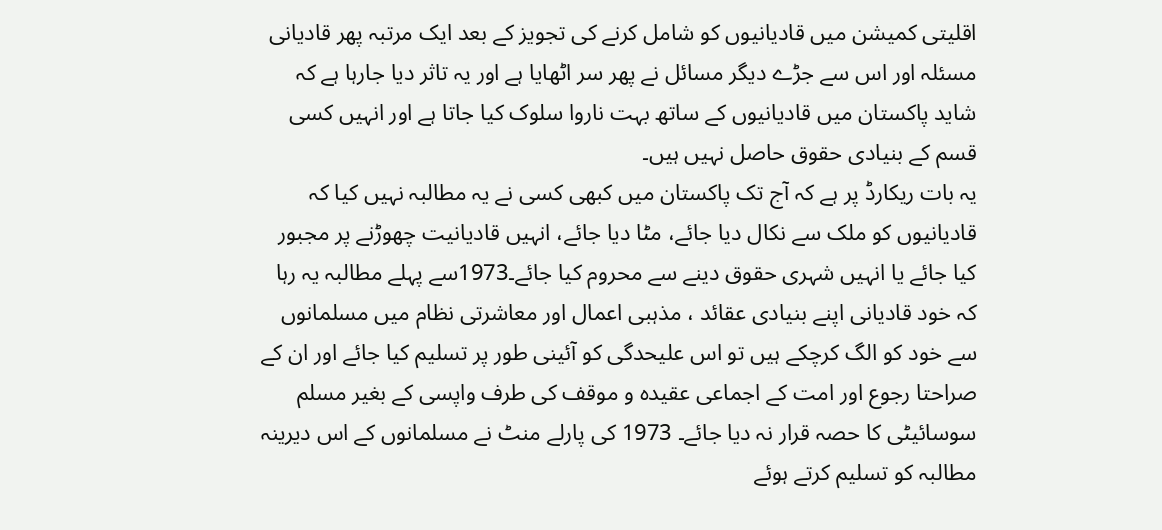اقلیتی کمیشن میں قادیانیوں کو شامل کرنے کی تجویز کے بعد ایک مرتبہ پھر قادیانی مسئلہ اور اس سے جڑے دیگر مسائل نے پھر سر اٹھایا ہے اور یہ تاثر دیا جارہا ہے کہ شاید پاکستان میں قادیانیوں کے ساتھ بہت ناروا سلوک کیا جاتا ہے اور انہیں کسی قسم کے بنیادی حقوق حاصل نہیں ہیں۔
یہ بات ریکارڈ پر ہے کہ آج تک پاکستان میں کبھی کسی نے یہ مطالبہ نہیں کیا کہ قادیانیوں کو ملک سے نکال دیا جائے، مٹا دیا جائے، انہیں قادیانیت چھوڑنے پر مجبور کیا جائے یا انہیں شہری حقوق دینے سے محروم کیا جائے۔1973سے پہلے مطالبہ یہ رہا کہ خود قادیانی اپنے بنیادی عقائد ، مذہبی اعمال اور معاشرتی نظام میں مسلمانوں سے خود کو الگ کرچکے ہیں تو اس علیحدگی کو آئینی طور پر تسلیم کیا جائے اور ان کے صراحتا رجوع اور امت کے اجماعی عقیدہ و موقف کی طرف واپسی کے بغیر مسلم سوسائیٹی کا حصہ قرار نہ دیا جائے۔ 1973 کی پارلے منٹ نے مسلمانوں کے اس دیرینہ مطالبہ کو تسلیم کرتے ہوئے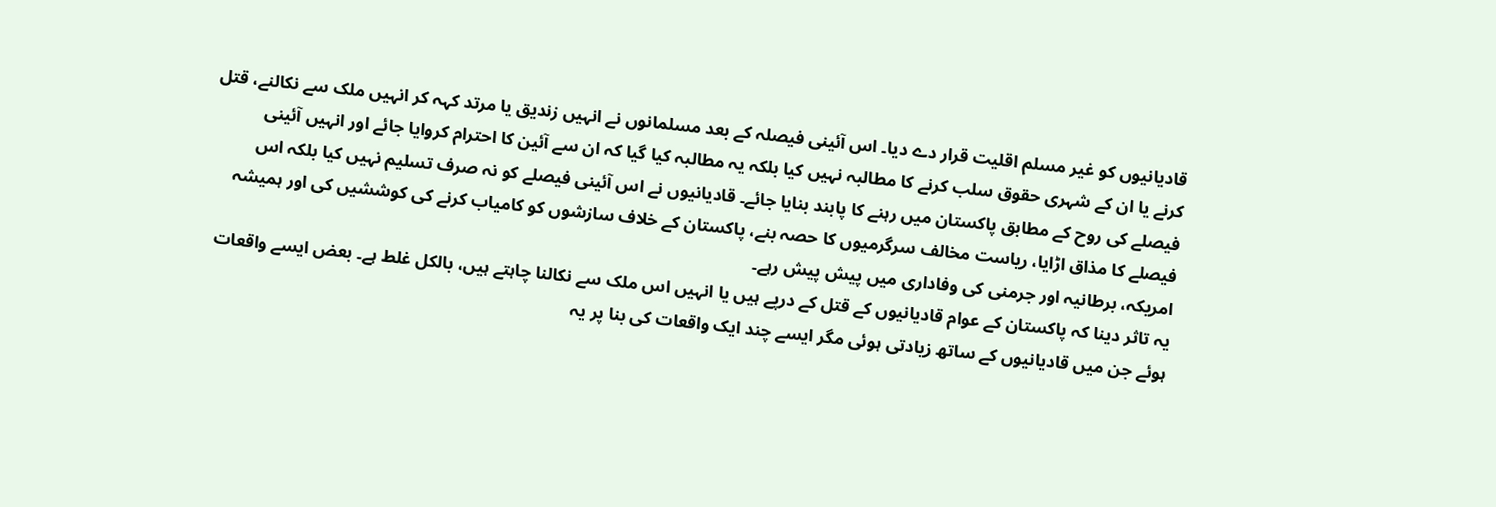قادیانیوں کو غیر مسلم اقلیت قرار دے دیا۔ اس آئینی فیصلہ کے بعد مسلمانوں نے انہیں زندیق یا مرتد کہہ کر انہیں ملک سے نکالنے، قتل کرنے یا ان کے شہری حقوق سلب کرنے کا مطالبہ نہیں کیا بلکہ یہ مطالبہ کیا گیا کہ ان سے آئین کا احترام کروایا جائے اور انہیں آئینی فیصلے کی روح کے مطابق پاکستان میں رہنے کا پابند بنایا جائے۔ قادیانیوں نے اس آئینی فیصلے کو نہ صرف تسلیم نہیں کیا بلکہ اس فیصلے کا مذاق اڑایا، ریاست مخالف سرگرمیوں کا حصہ بنے، پاکستان کے خلاف سازشوں کو کامیاب کرنے کی کوششیں کی اور ہمیشہ امریکہ، برطانیہ اور جرمنی کی وفاداری میں پیش پیش رہے۔
یہ تاثر دینا کہ پاکستان کے عوام قادیانیوں کے قتل کے درپے ہیں یا انہیں اس ملک سے نکالنا چاہتے ہیں، بالکل غلط ہے۔ بعض ایسے واقعات ہوئے جن میں قادیانیوں کے ساتھ زیادتی ہوئی مگر ایسے چند ایک واقعات کی بنا پر یہ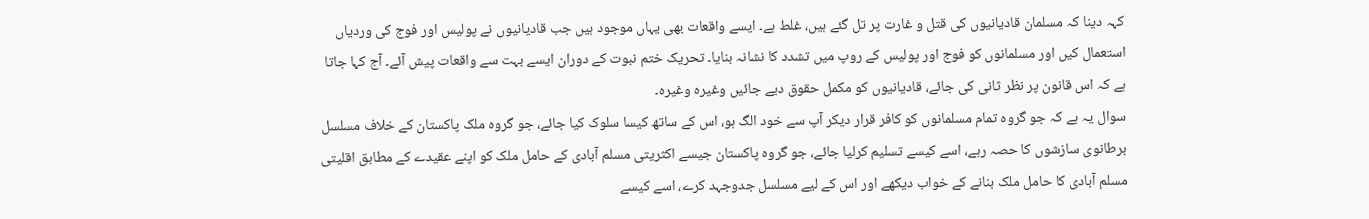کہہ دینا کہ مسلمان قادیانیوں کی قتل و غارت پر تل گئے ہیں، غلط ہے۔ ایسے واقعات بھی یہاں موجود ہیں جب قادیانیوں نے پولیس اور فوج کی وردیاں استعمال کیں اور مسلمانوں کو فوج اور پولیس کے روپ میں تشدد کا نشانہ بنایا۔ تحریک ختم نبوت کے دوران ایسے بہت سے واقعات پیش آئے۔ آج کہا جاتا ہے کہ اس قانون پر نظر ثانی کی جائے، قادیانیوں کو مکمل حقوق دیے جائیں وغیرہ وغیرہ۔
سوال یہ ہے کہ جو گروہ تمام مسلمانوں کو کافر قرار دیکر آپ سے خود الگ ہو، اس کے ساتھ کیسا سلوک کیا جائے، جو گروہ ملک پاکستان کے خلاف مسلسل برطانوی سازشوں کا حصہ رہے، اسے کیسے تسلیم کرلیا جائے، جو گروہ پاکستان جیسے اکثریتی مسلم آبادی کے حامل ملک کو اپنے عقیدے کے مطابق اقلیتی مسلم آبادی کا حامل ملک بنانے کے خواب دیکھے اور اس کے لیے مسلسل جدوجہد کرے، اسے کیسے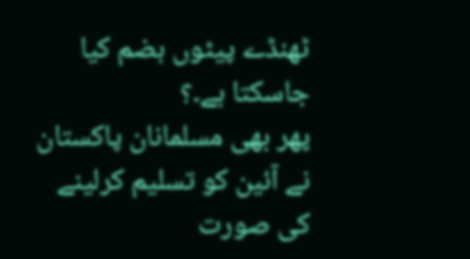ٹھنڈے پیٹوں ہضم کیا جاسکتا ہے۔؟
پھر بھی مسلمانان پاکستان نے آئین کو تسلیم کرلینے کی صورت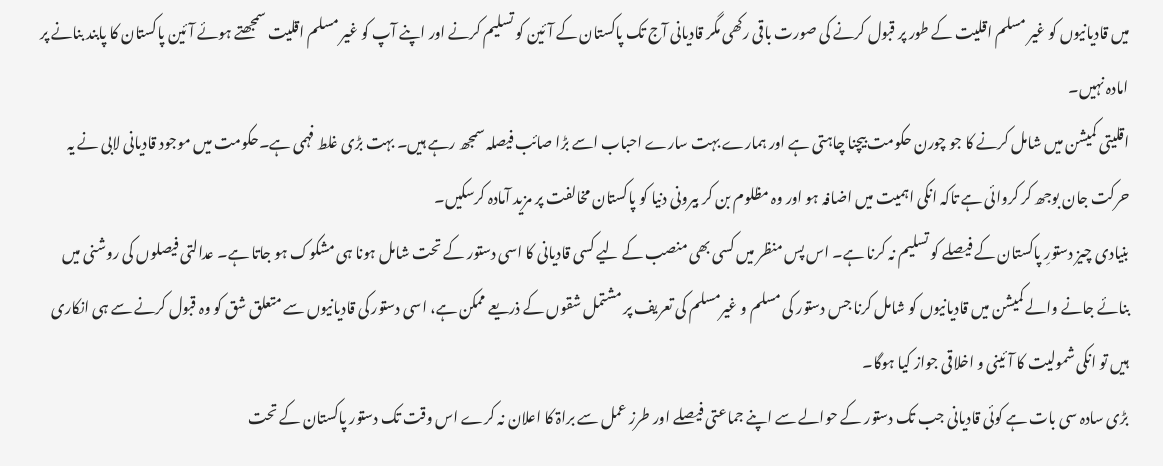میں قادیانیوں کو غیر مسلم اقلیت کے طور پر قبول کرنے کی صورت باقی رکھی مگر قادیانی آج تک پاکستان کے آئین کو تسلیم کرنے اور اپنے آپ کو غیر مسلم اقلیت سمجھتے ہوئے آئین پاکستان کا پابند بنانے پر امادہ نہیں۔
اقلیتی کمیشن میں شامل کرنے کا جو چورن حکومت بیچنا چاہتی ہے اور ہمارے بہت سارے احباب اسے بڑا صائب فیصلہ سمجھ رہے ہیں۔ بہت بڑی غلط فہمی ہے۔حکومت میں موجود قادیانی لابی نے یہ حرکت جان بوجھ کر کروائی ہے تاکہ انکی اہمیت میں اضافہ ہو اور وہ مظلوم بن کر بیرونی دنیا کو پاکستان مخالفت پر مزید آمادہ کرسکیں۔
بنیادی چیز دستورِ پاکستان کے فیصلے کو تسلیم نہ کرنا ہے۔ اس پس منظر میں کسی بھی منصب کے لیے کسی قادیانی کا اسی دستور کے تحت شامل ہونا ہی مشکوک ہو جاتا ہے۔ عدالتی فیصلوں کی روشنی میں بنائے جانے والے کمیشن میں قادیانیوں کو شامل کرنا جس دستور کی مسلم و غیرمسلم کی تعریف پر مشتمل شقوں کے ذریعے ممکن ہے، اسی دستور کی قادیانیوں سے متعلق شق کو وہ قبول کرنے سے ہی انکاری ہیں تو انکی شمولیت کا آئینی و اخلاقی جواز کیا ہوگا۔
بڑی سادہ سی بات ہے کوئی قادیانی جب تک دستور کے حوالے سے اپنے جماعتی فیصلے اور طرز عمل سے براۃ کا اعلان نہ کرے اس وقت تک دستور پاکستان کے تحت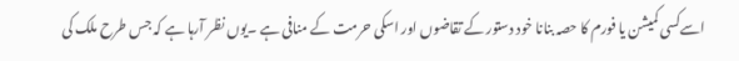اسےکسی کمیشن یا فورم کا حصہ بنانا خود دستور کے تقاضوں اور اسکی حرمت کے منافی ہے ۔یوں نظر آرہا ہے کہ جس طرح ملک کی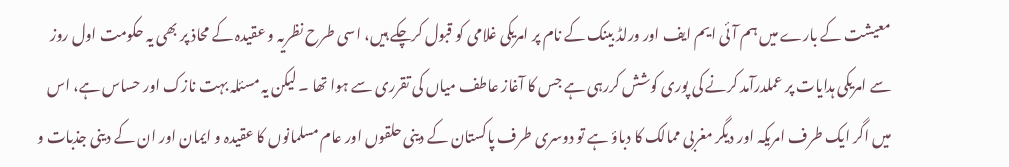معیشت کے بارے میں ہم آئی ایم ایف اور ورلڈ بینک کے نام پر امریکی غلامی کو قبول کرچکے ہیں، اسی طرح نظریہ و عقیدہ کے محاذ پر بھی یہ حکومت اول روز سے امریکی ہدایات پر عملدرآمد کرنے کی پوری کوشش کررہی ہے جس کا آغاز عاطف میاں کی تقرری سے ہوا تھا ۔ لیکن یہ مسئلہ بہت نازک اور حساس ہے، اس میں اگر ایک طرف امریکہ اور دیگر مغربی ممالک کا دباؤ ہے تو دوسری طرف پاکستان کے دینی حلقوں اور عام مسلمانوں کا عقیدہ و ایمان اور ان کے دینی جذبات و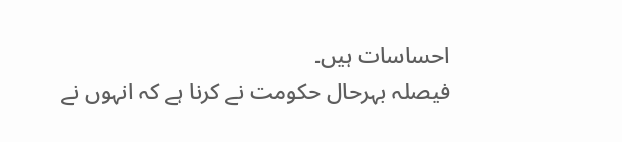احساسات ہیں۔
فیصلہ بہرحال حکومت نے کرنا ہے کہ انہوں نے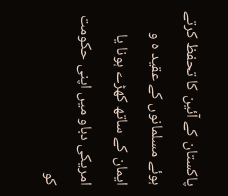پاکستان کے آئین کا تحفظ کرتے ہوئے مسلمانوں کے عقید ہ و ایمان کے ساتھ کھڑے ہونا یا امریکی دباو میں اپنی حکومت کو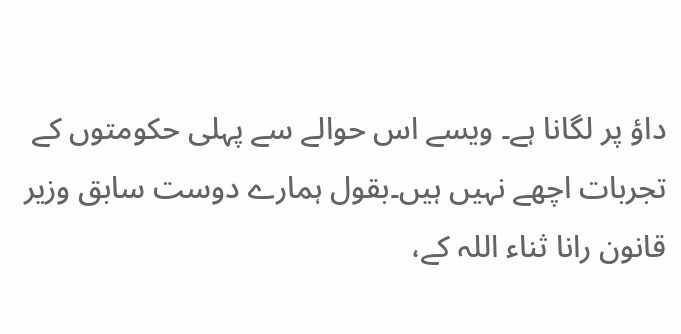داؤ پر لگانا ہے۔ ویسے اس حوالے سے پہلی حکومتوں کے تجربات اچھے نہیں ہیں۔بقول ہمارے دوست سابق وزیر قانون رانا ثناء اللہ کے،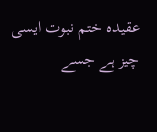عقیدہ ختم نبوت ایسی چیز ہے جسے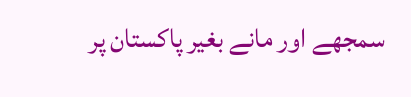سمجھے اور مانے بغیر پاکستان پر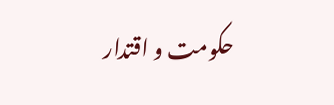حکومت و اقتدار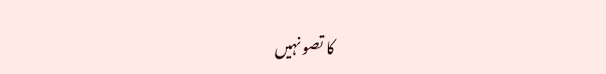کا تصو نہیں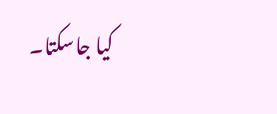کیا جاسکتا۔